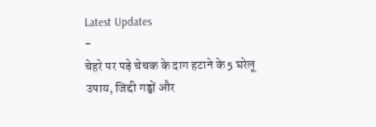Latest Updates
-
चेहरे पर पड़े चेचक के दाग हटाने के 5 घरेलू उपाय, जिद्दी गड्ढों और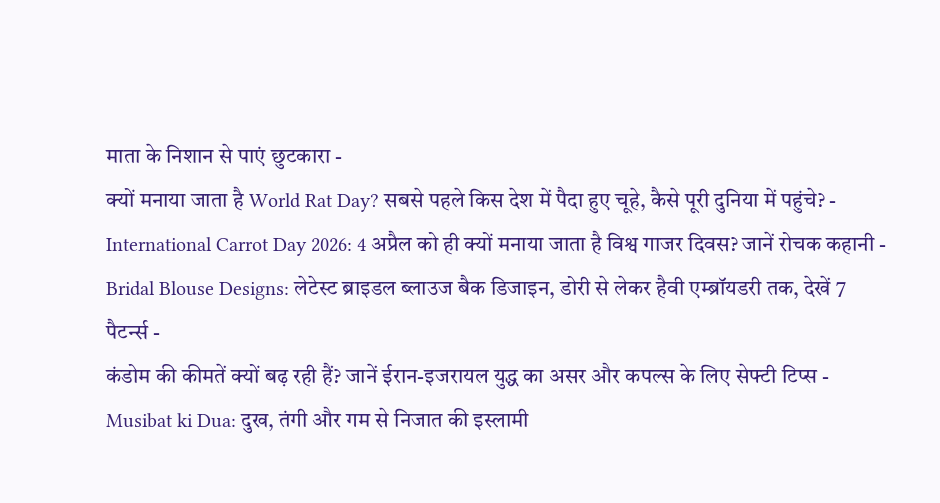माता के निशान से पाएं छुटकारा -
क्यों मनाया जाता है World Rat Day? सबसे पहले किस देश में पैदा हुए चूहे, कैसे पूरी दुनिया में पहुंचे? -
International Carrot Day 2026: 4 अप्रैल को ही क्यों मनाया जाता है विश्व गाजर दिवस? जानें रोचक कहानी -
Bridal Blouse Designs: लेटेस्ट ब्राइडल ब्लाउज बैक डिजाइन, डोरी से लेकर हैवी एम्ब्रॉयडरी तक, देखें 7 पैटर्न्स -
कंडोम की कीमतें क्यों बढ़ रही हैं? जानें ईरान-इजरायल युद्ध का असर और कपल्स के लिए सेफ्टी टिप्स -
Musibat ki Dua: दुख, तंगी और गम से निजात की इस्लामी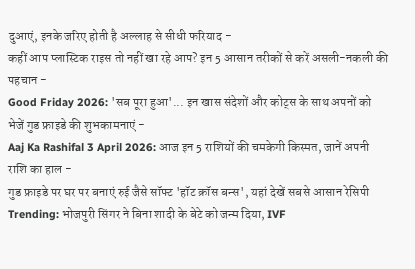दुआएं, इनके जरिए होती है अल्लाह से सीधी फरियाद -
कहीं आप प्लास्टिक राइस तो नहीं खा रहे आप? इन 5 आसान तरीकों से करें असली-नकली की पहचान -
Good Friday 2026: 'सब पूरा हुआ'... इन खास संदेशों और कोट्स के साथ अपनों को भेजें गुड फ्राइडे की शुभकामनाएं -
Aaj Ka Rashifal 3 April 2026: आज इन 5 राशियों की चमकेगी किस्मत, जानें अपनी राशि का हाल -
गुड फ्राइडे पर घर पर बनाएं रुई जैसे सॉफ्ट 'हॉट क्रॉस बन्स', यहां देखें सबसे आसान रेसिपी
Trending: भोजपुरी सिंगर ने बिना शादी के बेटे को जन्म दिया, IVF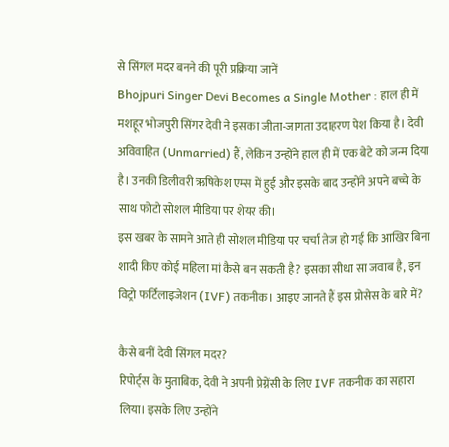से सिंगल मदर बनने की पूरी प्रक्रिया जानें
Bhojpuri Singer Devi Becomes a Single Mother : हाल ही में मशहूर भोजपुरी सिंगर देवी ने इसका जीता-जागता उदाहरण पेश किया है। देवी अविवाहित (Unmarried) हैं, लेकिन उन्होंने हाल ही में एक बेटे को जन्म दिया है। उनकी डिलीवरी ऋषिकेश एम्स में हुई और इसके बाद उन्होंने अपने बच्चे के साथ फोटो सोशल मीडिया पर शेयर की।
इस खबर के सामने आते ही सोशल मीडिया पर चर्चा तेज हो गई कि आखिर बिना शादी किए कोई महिला मां कैसे बन सकती है? इसका सीधा सा जवाब है, इन विट्रो फर्टिलाइजेशन (IVF) तकनीक। आइए जानते हैं इस प्रोसेस के बारे में?

कैसे बनीं देवी सिंगल मदर?
रिपोर्ट्स के मुताबिक, देवी ने अपनी प्रेग्नेंसी के लिए IVF तकनीक का सहारा लिया। इसके लिए उन्होंने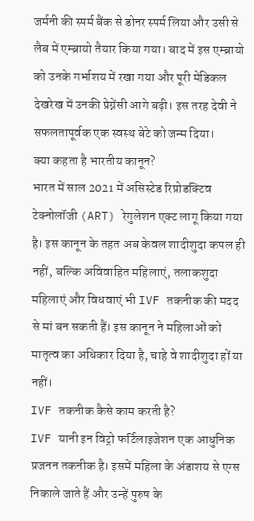जर्मनी की स्पर्म बैंक से डोनर स्पर्म लिया और उसी से लैब में एम्ब्रायो तैयार किया गया। बाद में इस एम्ब्रायो को उनके गर्भाशय में रखा गया और पूरी मेडिकल देखरेख में उनकी प्रेग्नेंसी आगे बढ़ी। इस तरह देवी ने सफलतापूर्वक एक स्वस्थ बेटे को जन्म दिया।
क्या कहता है भारतीय कानून?
भारत में साल 2021 में असिस्टेड रिप्रोडक्टिव टेक्नोलॉजी (ART) रेगुलेशन एक्ट लागू किया गया है। इस कानून के तहत अब केवल शादीशुदा कपल ही नहीं, बल्कि अविवाहित महिलाएं, तलाकशुदा महिलाएं और विधवाएं भी IVF तकनीक की मदद से मां बन सकती हैं। इस कानून ने महिलाओं को मातृत्व का अधिकार दिया है, चाहे वे शादीशुदा हों या नहीं।
IVF तकनीक कैसे काम करती है?
IVF यानी इन विट्रो फर्टिलाइजेशन एक आधुनिक प्रजनन तकनीक है। इसमें महिला के अंडाशय से एग्स निकाले जाते हैं और उन्हें पुरुष के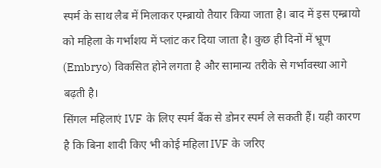स्पर्म के साथ लैब में मिलाकर एम्ब्रायो तैयार किया जाता है। बाद में इस एम्ब्रायो को महिला के गर्भाशय में प्लांट कर दिया जाता है। कुछ ही दिनों में भ्रूण (Embryo) विकसित होने लगता है और सामान्य तरीके से गर्भावस्था आगे बढ़ती है।
सिंगल महिलाएं IVF के लिए स्पर्म बैंक से डोनर स्पर्म ले सकती हैं। यही कारण है कि बिना शादी किए भी कोई महिला IVF के जरिए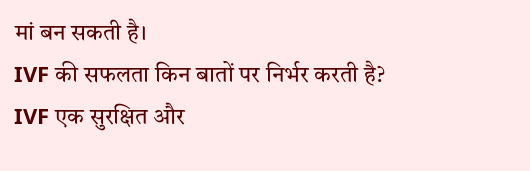मां बन सकती है।
IVF की सफलता किन बातों पर निर्भर करती है?
IVF एक सुरक्षित और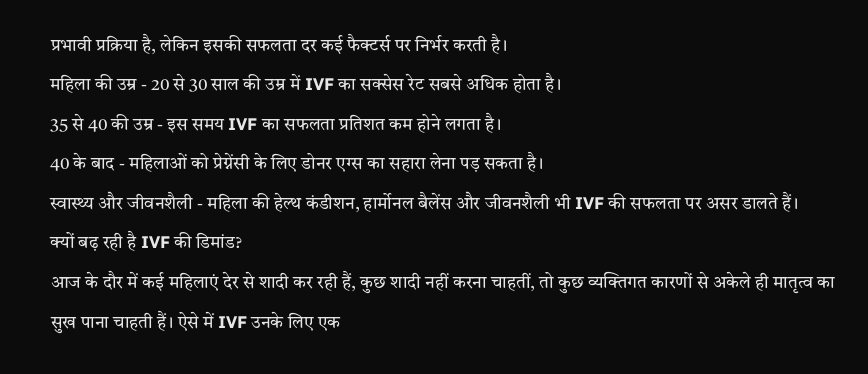प्रभावी प्रक्रिया है, लेकिन इसकी सफलता दर कई फैक्टर्स पर निर्भर करती है।
महिला की उम्र - 20 से 30 साल की उम्र में IVF का सक्सेस रेट सबसे अधिक होता है।
35 से 40 की उम्र - इस समय IVF का सफलता प्रतिशत कम होने लगता है।
40 के बाद - महिलाओं को प्रेग्नेंसी के लिए डोनर एग्स का सहारा लेना पड़ सकता है।
स्वास्थ्य और जीवनशैली - महिला की हेल्थ कंडीशन, हार्मोनल बैलेंस और जीवनशैली भी IVF की सफलता पर असर डालते हैं।
क्यों बढ़ रही है IVF की डिमांड?
आज के दौर में कई महिलाएं देर से शादी कर रही हैं, कुछ शादी नहीं करना चाहतीं, तो कुछ व्यक्तिगत कारणों से अकेले ही मातृत्व का सुख पाना चाहती हैं। ऐसे में IVF उनके लिए एक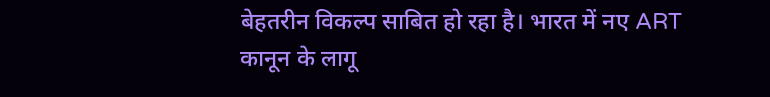बेहतरीन विकल्प साबित हो रहा है। भारत में नए ART कानून के लागू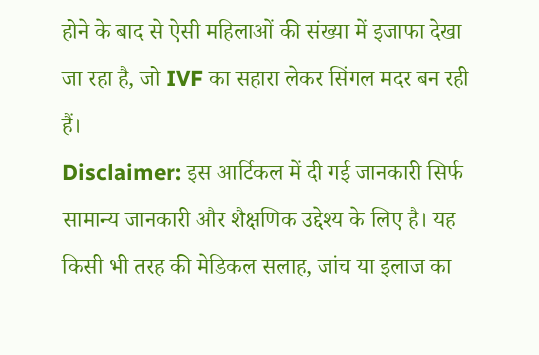होने के बाद से ऐसी महिलाओं की संख्या में इजाफा देखा जा रहा है, जो IVF का सहारा लेकर सिंगल मदर बन रही हैं।
Disclaimer: इस आर्टिकल में दी गई जानकारी सिर्फ सामान्य जानकारी और शैक्षणिक उद्देश्य के लिए है। यह किसी भी तरह की मेडिकल सलाह, जांच या इलाज का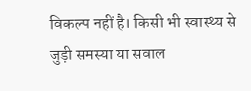विकल्प नहीं है। किसी भी स्वास्थ्य से जुड़ी समस्या या सवाल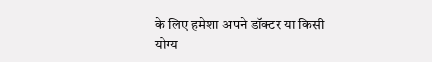के लिए हमेशा अपने डॉक्टर या किसी योग्य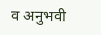व अनुभवी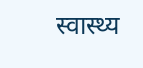स्वास्थ्य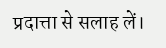प्रदात्ता से सलाह लें।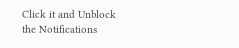Click it and Unblock the Notifications